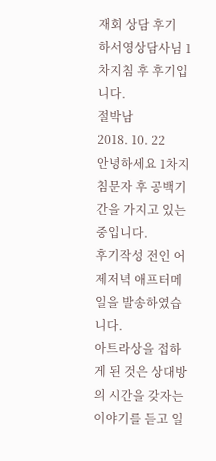재회 상담 후기
하서영상담사님 1차지침 후 후기입니다.
절박남
2018. 10. 22
안녕하세요 1차지침문자 후 공백기간을 가지고 있는 중입니다.
후기작성 전인 어제저녁 애프터메일을 발송하였습니다.
아트라상을 접하게 된 것은 상대방의 시간을 갖자는 이야기를 듣고 일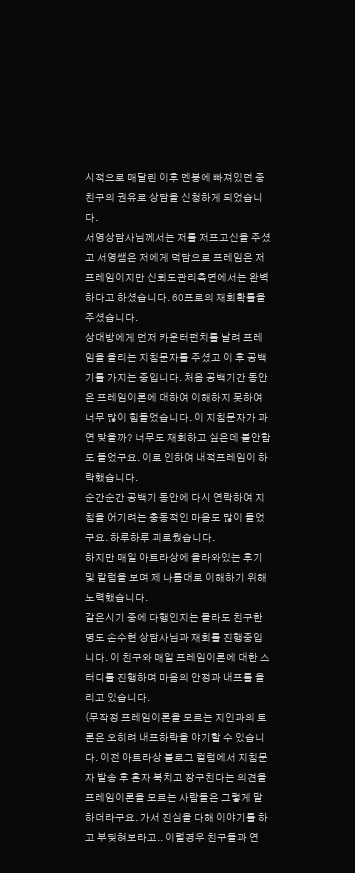시적으로 매달린 이후 멘붕에 빠져있던 중 친구의 권유로 상담을 신청하게 되었습니다.
서영상담사님께서는 저를 저프고신을 주셨고 서영쌤은 저에게 덕담으로 프레임은 저프레임이지만 신뢰도관리측면에서는 완벽하다고 하셨습니다. 60프로의 재회확률을 주셨습니다.
상대방에게 먼저 카운터펀치를 날려 프레임을 올리는 지침문자를 주셨고 이 후 공백기를 가지는 중입니다. 처음 공백기간 동안은 프레임이론에 대하여 이해하지 못하여 너무 많이 힘들었습니다. 이 지침문자가 과연 맞을까? 너무도 재회하고 싶은데 불안함도 들었구요. 이로 인하여 내적프레임이 하락했습니다.
순간순간 공백기 동안에 다시 연락하여 지침을 어기려는 충동적인 마음도 많이 들었구요. 하루하루 괴로웠습니다.
하지만 매일 아트라상에 올라와있는 후기 및 칼럼을 보며 제 나름대로 이해하기 위해 노력했습니다.
같은시기 중에 다행인지는 몰라도 친구한명도 손수현 상담사님과 재회를 진행중입니다. 이 친구와 매일 프레임이론에 대한 스터디를 진행하며 마음의 안정과 내프를 올리고 있습니다.
(무작정 프레임이론을 모르는 지인과의 토론은 오히려 내프하락을 야기할 수 있습니다. 이전 아트라상 블로그 컬럼에서 지침문자 발송 후 혼자 북치고 장구친다는 의견을 프레임이론을 모르는 사람들은 그렇게 말하더라구요. 가서 진심을 다해 이야기를 하고 부딪혀보라고.. 이럴경우 친구들과 연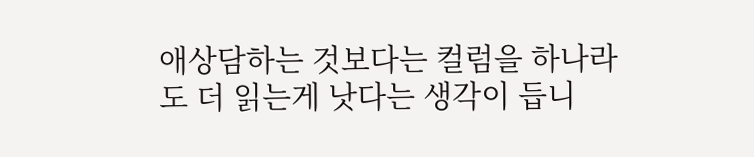애상담하는 것보다는 컬럼을 하나라도 더 읽는게 낫다는 생각이 듭니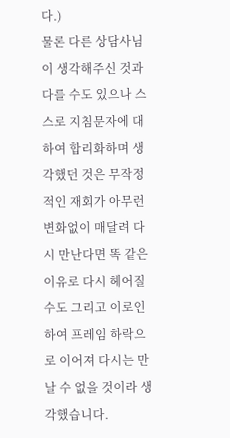다.)
물론 다른 상담사님이 생각해주신 것과 다를 수도 있으나 스스로 지침문자에 대하여 합리화하며 생각했던 것은 무작정적인 재회가 아무런 변화없이 매달려 다시 만난다면 똑 같은 이유로 다시 헤어질 수도 그리고 이로인하여 프레임 하락으로 이어져 다시는 만날 수 없을 것이라 생각했습니다.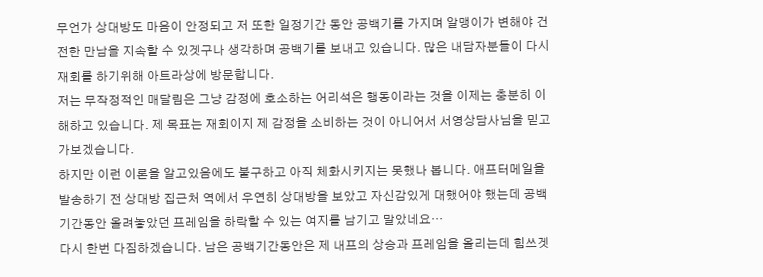무언가 상대방도 마음이 안정되고 저 또한 일정기간 동안 공백기를 가지며 알맹이가 변해야 건전한 만남을 지속할 수 있겟구나 생각하며 공백기를 보내고 있습니다. 많은 내담자분들이 다시 재회를 하기위해 아트라상에 방문합니다.
저는 무작정적인 매달림은 그냥 감정에 호소하는 어리석은 행동이라는 것을 이제는 충분히 이해하고 있습니다. 제 목표는 재회이지 제 감정을 소비하는 것이 아니어서 서영상담사님을 믿고 가보겠습니다.
하지만 이런 이론을 알고있음에도 불구하고 아직 체화시키지는 못했나 봅니다. 애프터메일을 발송하기 전 상대방 집근처 역에서 우연히 상대방을 보았고 자신감있게 대했어야 했는데 공백기간동안 올려놓았던 프레임을 하락할 수 있는 여지를 남기고 말았네요…
다시 한번 다짐하겠습니다. 남은 공백기간동안은 제 내프의 상승과 프레임을 올리는데 힘쓰겟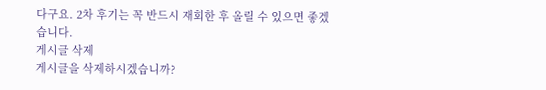다구요. 2차 후기는 꼭 반드시 재회한 후 올릴 수 있으면 좋겠습니다.
게시글 삭제
게시글을 삭제하시겠습니까?